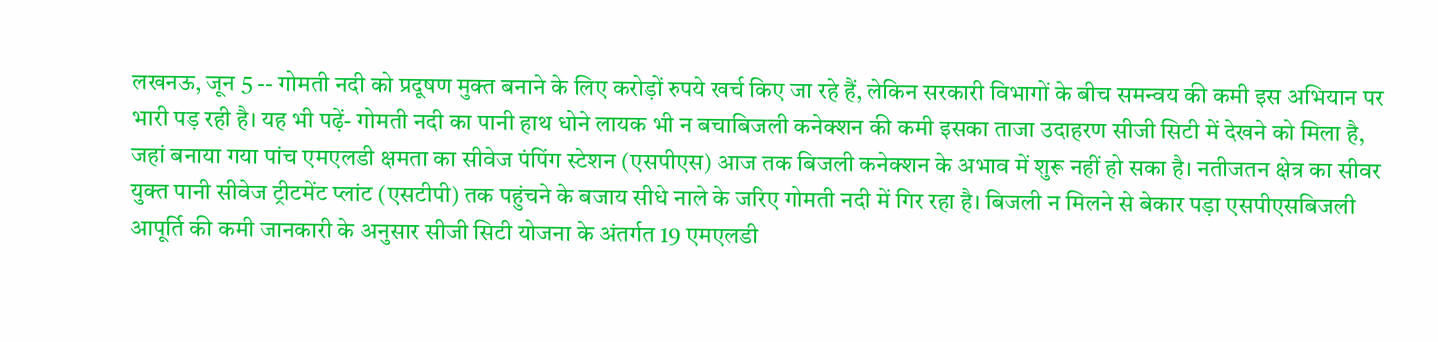लखनऊ, जून 5 -- गोमती नदी को प्रदूषण मुक्त बनाने के लिए करोड़ों रुपये खर्च किए जा रहे हैं, लेकिन सरकारी विभागों के बीच समन्वय की कमी इस अभियान पर भारी पड़ रही है। यह भी पढ़ें- गोमती नदी का पानी हाथ धोने लायक भी न बचाबिजली कनेक्शन की कमी इसका ताजा उदाहरण सीजी सिटी में देखने को मिला है, जहां बनाया गया पांच एमएलडी क्षमता का सीवेज पंपिंग स्टेशन (एसपीएस) आज तक बिजली कनेक्शन के अभाव में शुरू नहीं हो सका है। नतीजतन क्षेत्र का सीवर युक्त पानी सीवेज ट्रीटमेंट प्लांट (एसटीपी) तक पहुंचने के बजाय सीधे नाले के जरिए गोमती नदी में गिर रहा है। बिजली न मिलने से बेकार पड़ा एसपीएसबिजली आपूर्ति की कमी जानकारी के अनुसार सीजी सिटी योजना के अंतर्गत 19 एमएलडी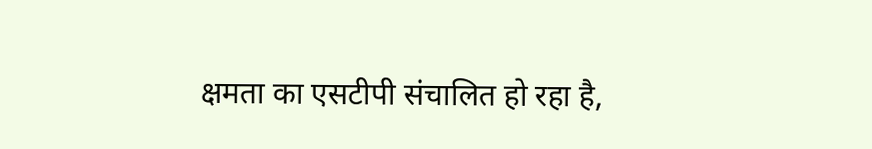क्षमता का एसटीपी संचालित हो रहा है,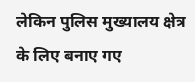लेकिन पुलिस मुख्यालय क्षेत्र के लिए बनाए गए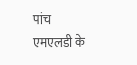पांच एमएलडी के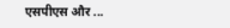एसपीएस और ...